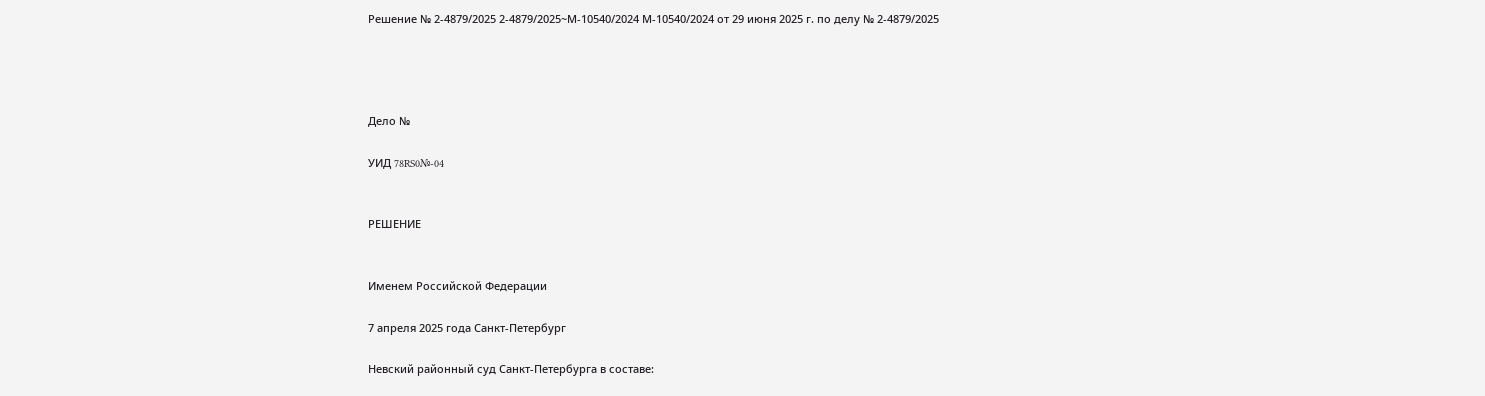Решение № 2-4879/2025 2-4879/2025~М-10540/2024 М-10540/2024 от 29 июня 2025 г. по делу № 2-4879/2025




Дело №

УИД 78RS0№-04


РЕШЕНИЕ


Именем Российской Федерации

7 апреля 2025 года Санкт-Петербург

Невский районный суд Санкт-Петербурга в составе: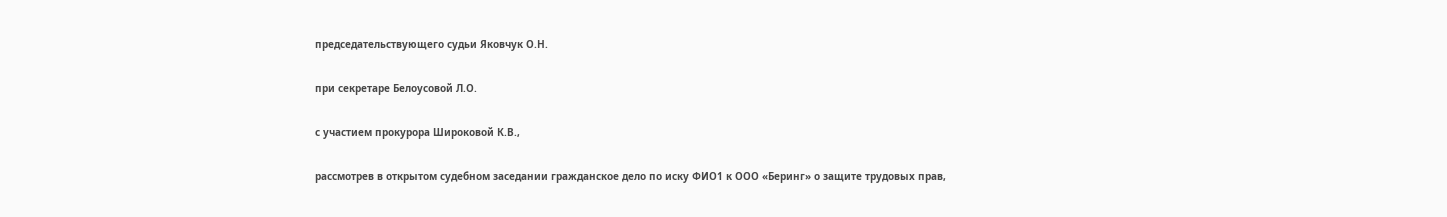председательствующего судьи Яковчук О.Н.

при секретаре Белоусовой Л.О.

с участием прокурора Широковой К.В.,

рассмотрев в открытом судебном заседании гражданское дело по иску ФИО1 к ООО «Беринг» о защите трудовых прав,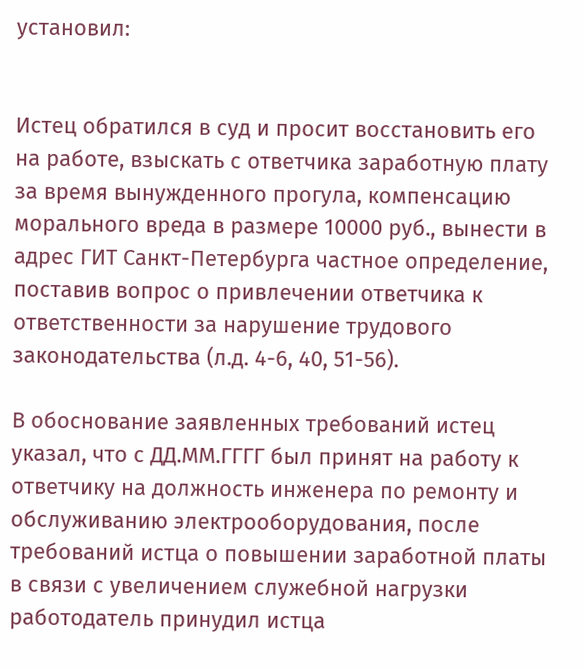установил:


Истец обратился в суд и просит восстановить его на работе, взыскать с ответчика заработную плату за время вынужденного прогула, компенсацию морального вреда в размере 10000 руб., вынести в адрес ГИТ Санкт-Петербурга частное определение, поставив вопрос о привлечении ответчика к ответственности за нарушение трудового законодательства (л.д. 4-6, 40, 51-56).

В обоснование заявленных требований истец указал, что с ДД.ММ.ГГГГ был принят на работу к ответчику на должность инженера по ремонту и обслуживанию электрооборудования, после требований истца о повышении заработной платы в связи с увеличением служебной нагрузки работодатель принудил истца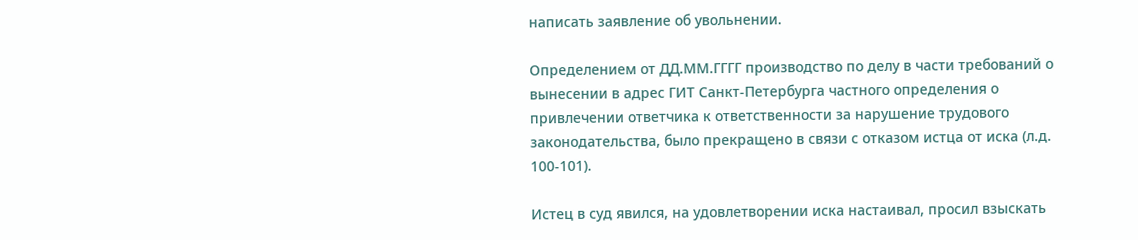написать заявление об увольнении.

Определением от ДД.ММ.ГГГГ производство по делу в части требований о вынесении в адрес ГИТ Санкт-Петербурга частного определения о привлечении ответчика к ответственности за нарушение трудового законодательства, было прекращено в связи с отказом истца от иска (л.д. 100-101).

Истец в суд явился, на удовлетворении иска настаивал, просил взыскать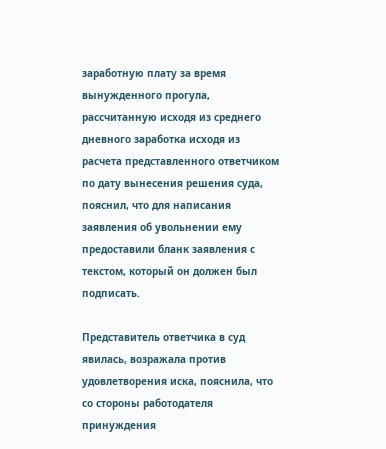заработную плату за время вынужденного прогула, рассчитанную исходя из среднего дневного заработка исходя из расчета представленного ответчиком по дату вынесения решения суда, пояснил, что для написания заявления об увольнении ему предоставили бланк заявления с текстом, который он должен был подписать.

Представитель ответчика в суд явилась, возражала против удовлетворения иска, пояснила, что со стороны работодателя принуждения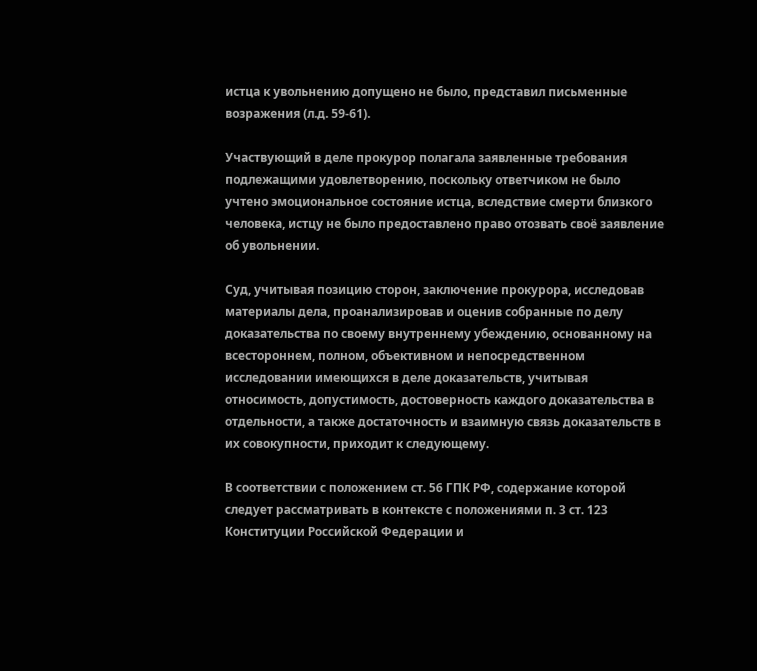истца к увольнению допущено не было, представил письменные возражения (л.д. 59-61).

Участвующий в деле прокурор полагала заявленные требования подлежащими удовлетворению, поскольку ответчиком не было учтено эмоциональное состояние истца, вследствие смерти близкого человека, истцу не было предоставлено право отозвать своё заявление об увольнении.

Суд, учитывая позицию сторон, заключение прокурора, исследовав материалы дела, проанализировав и оценив собранные по делу доказательства по своему внутреннему убеждению, основанному на всестороннем, полном, объективном и непосредственном исследовании имеющихся в деле доказательств, учитывая относимость, допустимость, достоверность каждого доказательства в отдельности, а также достаточность и взаимную связь доказательств в их совокупности, приходит к следующему.

В соответствии с положением ст. 56 ГПК РФ, содержание которой следует рассматривать в контексте с положениями п. 3 ст. 123 Конституции Российской Федерации и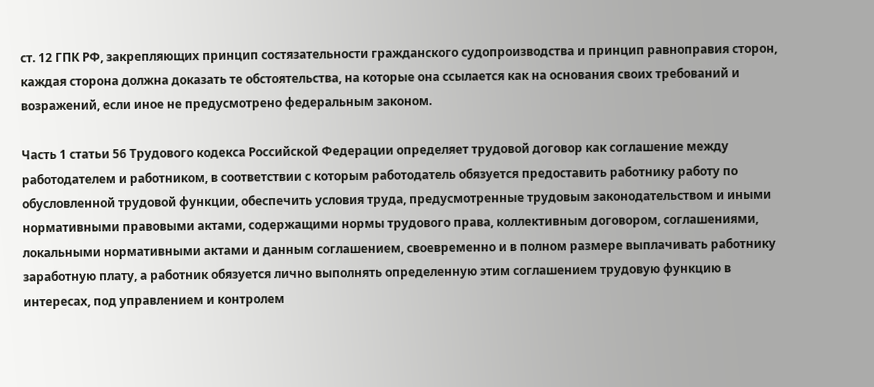ст. 12 ГПК РФ, закрепляющих принцип состязательности гражданского судопроизводства и принцип равноправия сторон, каждая сторона должна доказать те обстоятельства, на которые она ссылается как на основания своих требований и возражений, если иное не предусмотрено федеральным законом.

Часть 1 статьи 56 Трудового кодекса Российской Федерации определяет трудовой договор как соглашение между работодателем и работником, в соответствии с которым работодатель обязуется предоставить работнику работу по обусловленной трудовой функции, обеспечить условия труда, предусмотренные трудовым законодательством и иными нормативными правовыми актами, содержащими нормы трудового права, коллективным договором, соглашениями, локальными нормативными актами и данным соглашением, своевременно и в полном размере выплачивать работнику заработную плату, а работник обязуется лично выполнять определенную этим соглашением трудовую функцию в интересах, под управлением и контролем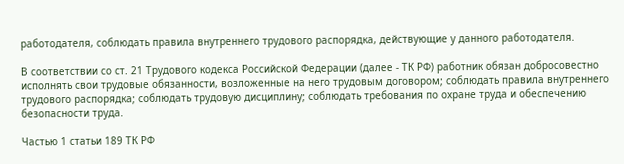работодателя, соблюдать правила внутреннего трудового распорядка, действующие у данного работодателя.

В соответствии со ст. 21 Трудового кодекса Российской Федерации (далее - ТК РФ) работник обязан добросовестно исполнять свои трудовые обязанности, возложенные на него трудовым договором; соблюдать правила внутреннего трудового распорядка; соблюдать трудовую дисциплину; соблюдать требования по охране труда и обеспечению безопасности труда.

Частью 1 статьи 189 ТК РФ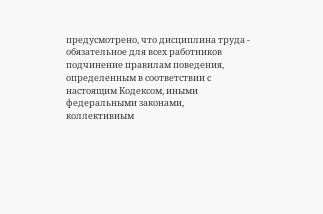предусмотрено, что дисциплина труда - обязательное для всех работников подчинение правилам поведения, определенным в соответствии с настоящим Кодексом, иными федеральными законами, коллективным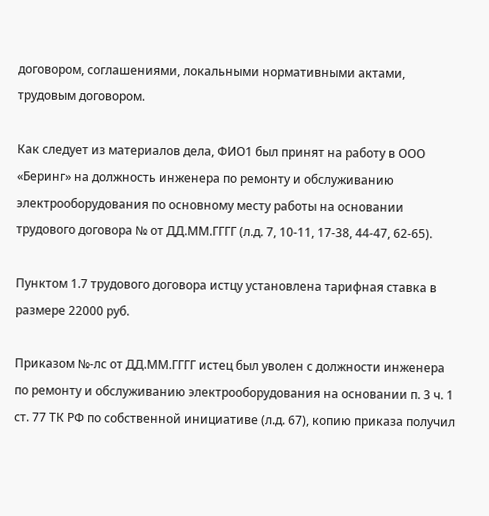договором, соглашениями, локальными нормативными актами, трудовым договором.

Как следует из материалов дела, ФИО1 был принят на работу в ООО «Беринг» на должность инженера по ремонту и обслуживанию электрооборудования по основному месту работы на основании трудового договора № от ДД.ММ.ГГГГ (л.д. 7, 10-11, 17-38, 44-47, 62-65).

Пунктом 1.7 трудового договора истцу установлена тарифная ставка в размере 22000 руб.

Приказом №-лс от ДД.ММ.ГГГГ истец был уволен с должности инженера по ремонту и обслуживанию электрооборудования на основании п. 3 ч. 1 ст. 77 ТК РФ по собственной инициативе (л.д. 67), копию приказа получил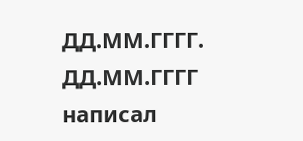ДД.ММ.ГГГГ. ДД.ММ.ГГГГ написал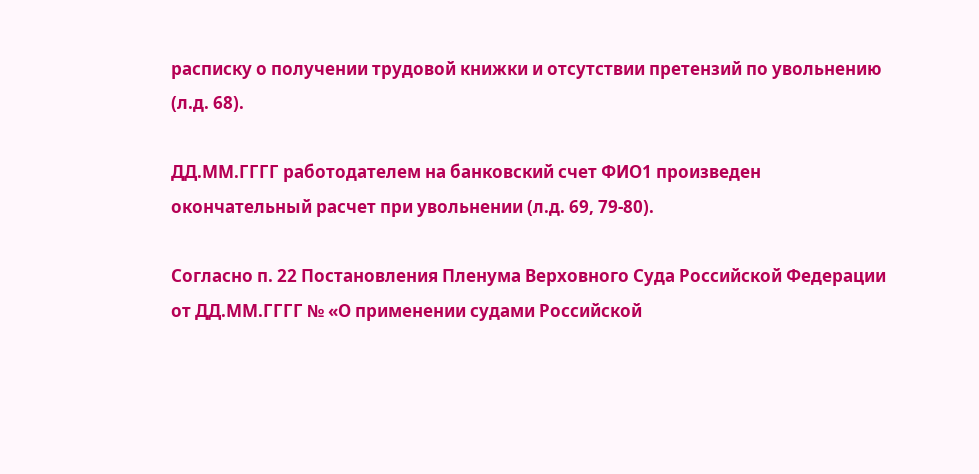расписку о получении трудовой книжки и отсутствии претензий по увольнению (л.д. 68).

ДД.ММ.ГГГГ работодателем на банковский счет ФИО1 произведен окончательный расчет при увольнении (л.д. 69, 79-80).

Согласно п. 22 Постановления Пленума Верховного Суда Российской Федерации от ДД.ММ.ГГГГ № «О применении судами Российской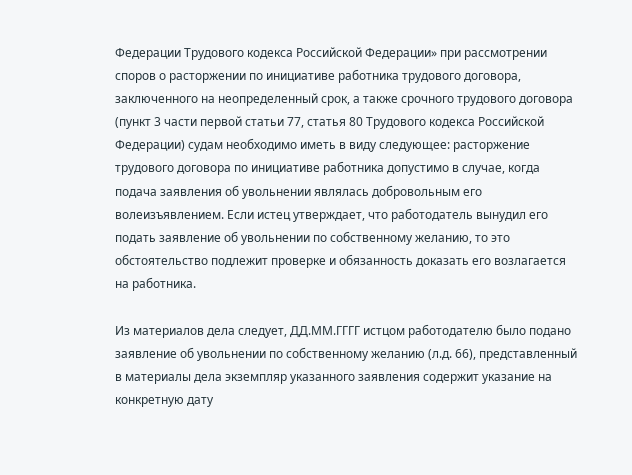Федерации Трудового кодекса Российской Федерации» при рассмотрении споров о расторжении по инициативе работника трудового договора, заключенного на неопределенный срок, а также срочного трудового договора (пункт 3 части первой статьи 77, статья 80 Трудового кодекса Российской Федерации) судам необходимо иметь в виду следующее: расторжение трудового договора по инициативе работника допустимо в случае, когда подача заявления об увольнении являлась добровольным его волеизъявлением. Если истец утверждает, что работодатель вынудил его подать заявление об увольнении по собственному желанию, то это обстоятельство подлежит проверке и обязанность доказать его возлагается на работника.

Из материалов дела следует, ДД.ММ.ГГГГ истцом работодателю было подано заявление об увольнении по собственному желанию (л.д. 66), представленный в материалы дела экземпляр указанного заявления содержит указание на конкретную дату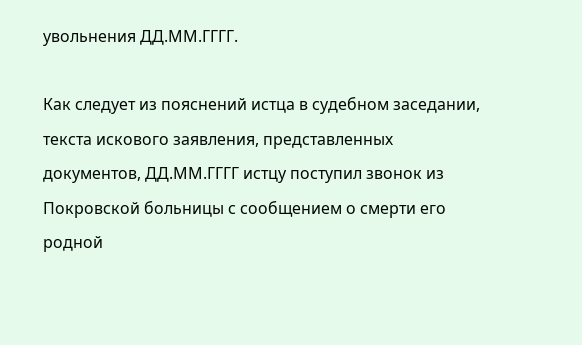увольнения ДД.ММ.ГГГГ.

Как следует из пояснений истца в судебном заседании, текста искового заявления, представленных документов, ДД.ММ.ГГГГ истцу поступил звонок из Покровской больницы с сообщением о смерти его родной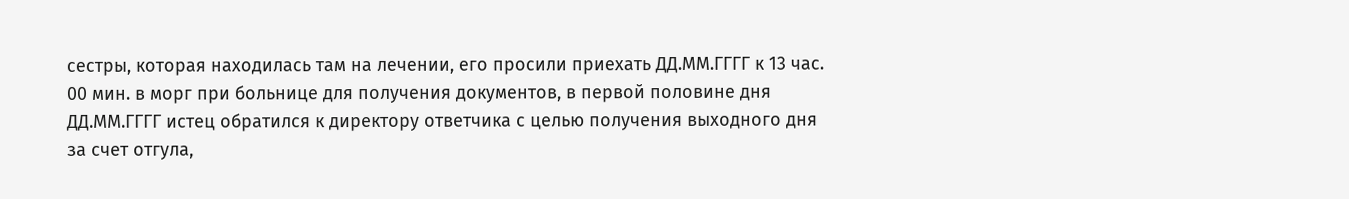сестры, которая находилась там на лечении, его просили приехать ДД.ММ.ГГГГ к 13 час. 00 мин. в морг при больнице для получения документов, в первой половине дня ДД.ММ.ГГГГ истец обратился к директору ответчика с целью получения выходного дня за счет отгула,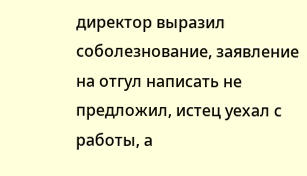директор выразил соболезнование, заявление на отгул написать не предложил, истец уехал с работы, а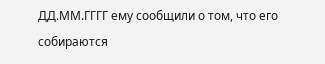ДД.ММ.ГГГГ ему сообщили о том, что его собираются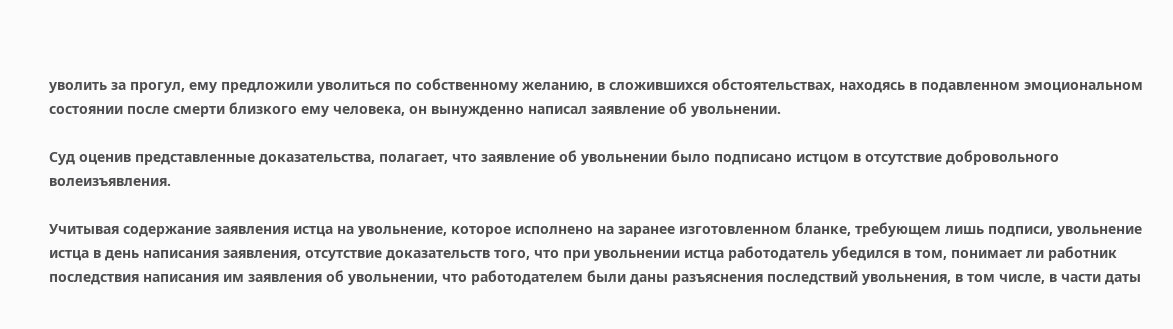уволить за прогул, ему предложили уволиться по собственному желанию, в сложившихся обстоятельствах, находясь в подавленном эмоциональном состоянии после смерти близкого ему человека, он вынужденно написал заявление об увольнении.

Суд оценив представленные доказательства, полагает, что заявление об увольнении было подписано истцом в отсутствие добровольного волеизъявления.

Учитывая содержание заявления истца на увольнение, которое исполнено на заранее изготовленном бланке, требующем лишь подписи, увольнение истца в день написания заявления, отсутствие доказательств того, что при увольнении истца работодатель убедился в том, понимает ли работник последствия написания им заявления об увольнении, что работодателем были даны разъяснения последствий увольнения, в том числе, в части даты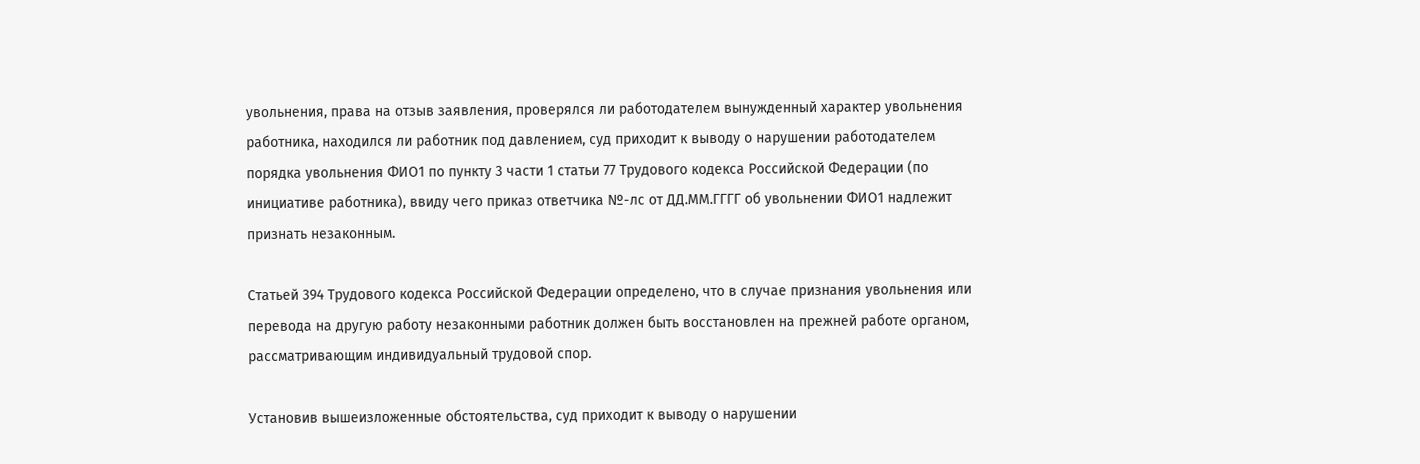увольнения, права на отзыв заявления, проверялся ли работодателем вынужденный характер увольнения работника, находился ли работник под давлением, суд приходит к выводу о нарушении работодателем порядка увольнения ФИО1 по пункту 3 части 1 статьи 77 Трудового кодекса Российской Федерации (по инициативе работника), ввиду чего приказ ответчика №-лс от ДД.ММ.ГГГГ об увольнении ФИО1 надлежит признать незаконным.

Статьей 394 Трудового кодекса Российской Федерации определено, что в случае признания увольнения или перевода на другую работу незаконными работник должен быть восстановлен на прежней работе органом, рассматривающим индивидуальный трудовой спор.

Установив вышеизложенные обстоятельства, суд приходит к выводу о нарушении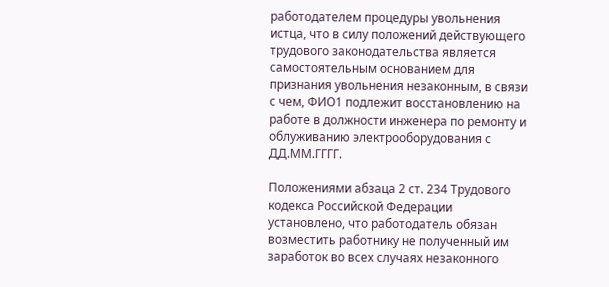работодателем процедуры увольнения истца, что в силу положений действующего трудового законодательства является самостоятельным основанием для признания увольнения незаконным, в связи с чем, ФИО1 подлежит восстановлению на работе в должности инженера по ремонту и облуживанию электрооборудования с ДД.ММ.ГГГГ.

Положениями абзаца 2 ст. 234 Трудового кодекса Российской Федерации установлено, что работодатель обязан возместить работнику не полученный им заработок во всех случаях незаконного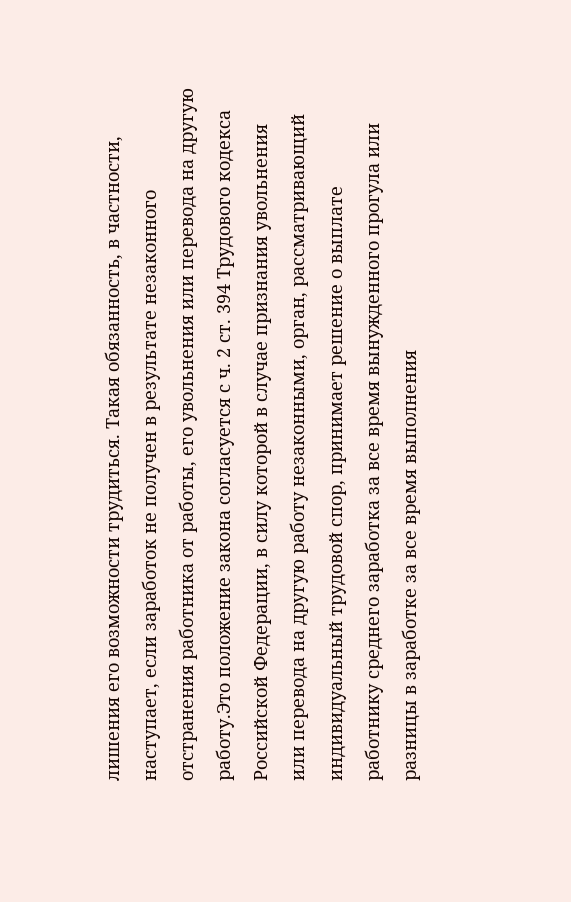лишения его возможности трудиться. Такая обязанность, в частности, наступает, если заработок не получен в результате незаконного отстранения работника от работы, его увольнения или перевода на другую работу.Это положение закона согласуется с ч. 2 ст. 394 Трудового кодекса Российской Федерации, в силу которой в случае признания увольнения или перевода на другую работу незаконными, орган, рассматривающий индивидуальный трудовой спор, принимает решение о выплате работнику среднего заработка за все время вынужденного прогула или разницы в заработке за все время выполнения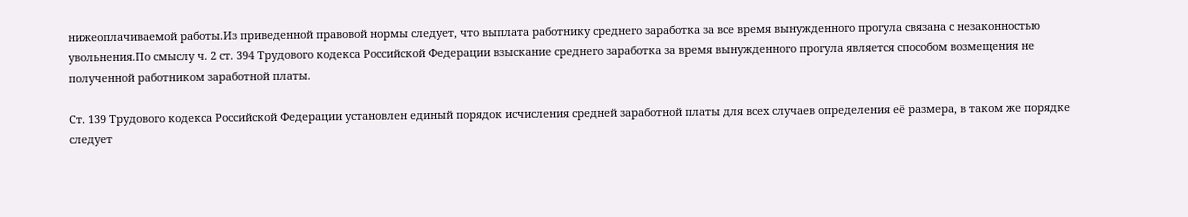нижеоплачиваемой работы.Из приведенной правовой нормы следует, что выплата работнику среднего заработка за все время вынужденного прогула связана с незаконностью увольнения.По смыслу ч. 2 ст. 394 Трудового кодекса Российской Федерации взыскание среднего заработка за время вынужденного прогула является способом возмещения не полученной работником заработной платы.

Ст. 139 Трудового кодекса Российской Федерации установлен единый порядок исчисления средней заработной платы для всех случаев определения её размера, в таком же порядке следует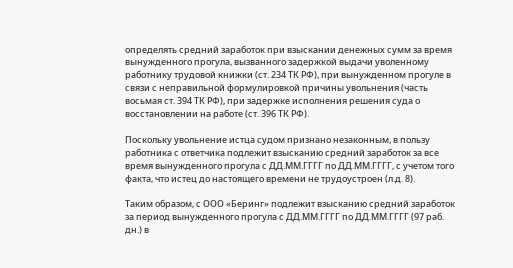определять средний заработок при взыскании денежных сумм за время вынужденного прогула, вызванного задержкой выдачи уволенному работнику трудовой книжки (ст. 234 ТК РФ), при вынужденном прогуле в связи с неправильной формулировкой причины увольнения (часть восьмая ст. 394 ТК РФ), при задержке исполнения решения суда о восстановлении на работе (ст. 396 ТК РФ).

Поскольку увольнение истца судом признано незаконным, в пользу работника с ответчика подлежит взысканию средний заработок за все время вынужденного прогула с ДД.ММ.ГГГГ по ДД.ММ.ГГГГ, с учетом того факта, что истец до настоящего времени не трудоустроен (л.д. 8).

Таким образом, с ООО «Беринг» подлежит взысканию средний заработок за период вынужденного прогула с ДД.ММ.ГГГГ по ДД.ММ.ГГГГ (97 раб. дн.) в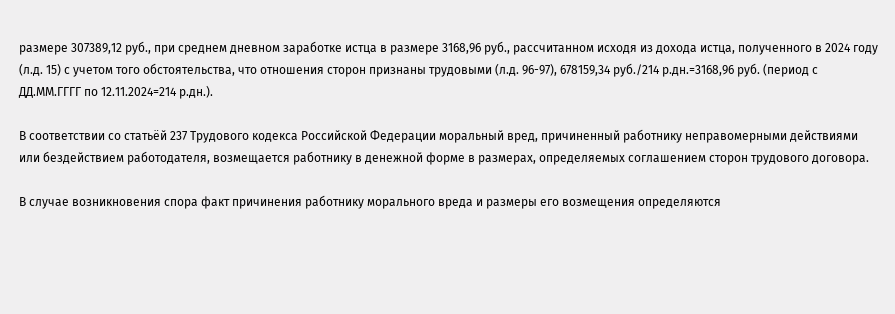размере 307389,12 руб., при среднем дневном заработке истца в размере 3168,96 руб., рассчитанном исходя из дохода истца, полученного в 2024 году (л.д. 15) с учетом того обстоятельства, что отношения сторон признаны трудовыми (л.д. 96-97), 678159,34 руб./214 р.дн.=3168,96 руб. (период с ДД.ММ.ГГГГ по 12.11.2024=214 р.дн.).

В соответствии со статьёй 237 Трудового кодекса Российской Федерации моральный вред, причиненный работнику неправомерными действиями или бездействием работодателя, возмещается работнику в денежной форме в размерах, определяемых соглашением сторон трудового договора.

В случае возникновения спора факт причинения работнику морального вреда и размеры его возмещения определяются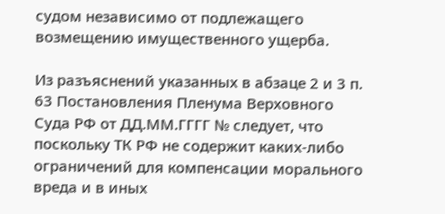судом независимо от подлежащего возмещению имущественного ущерба.

Из разъяснений указанных в абзаце 2 и 3 п. 63 Постановления Пленума Верховного Суда РФ от ДД.ММ.ГГГГ № следует, что поскольку ТК РФ не содержит каких-либо ограничений для компенсации морального вреда и в иных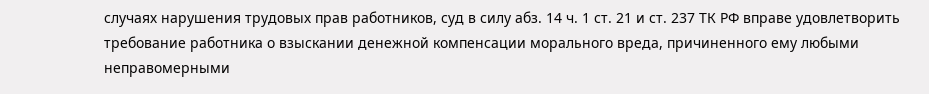случаях нарушения трудовых прав работников, суд в силу абз. 14 ч. 1 ст. 21 и ст. 237 ТК РФ вправе удовлетворить требование работника о взыскании денежной компенсации морального вреда, причиненного ему любыми неправомерными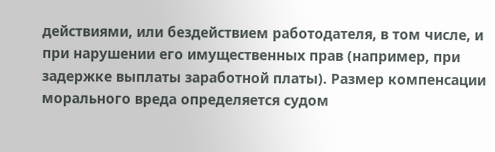действиями, или бездействием работодателя, в том числе, и при нарушении его имущественных прав (например, при задержке выплаты заработной платы). Размер компенсации морального вреда определяется судом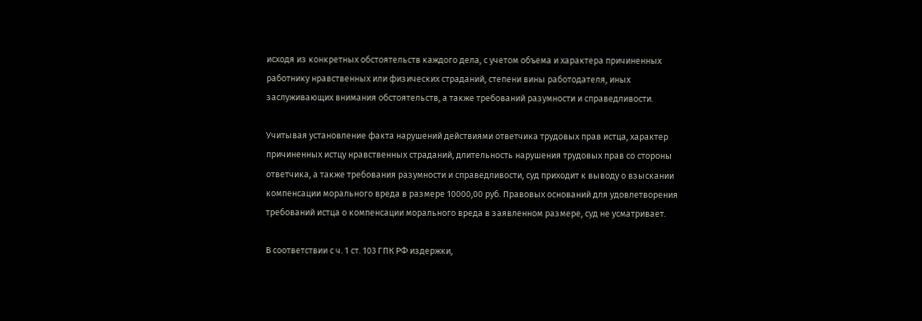исходя из конкретных обстоятельств каждого дела, с учетом объема и характера причиненных работнику нравственных или физических страданий, степени вины работодателя, иных заслуживающих внимания обстоятельств, а также требований разумности и справедливости.

Учитывая установление факта нарушений действиями ответчика трудовых прав истца, характер причиненных истцу нравственных страданий, длительность нарушения трудовых прав со стороны ответчика, а также требования разумности и справедливости, суд приходит к выводу о взыскании компенсации морального вреда в размере 10000,00 руб. Правовых оснований для удовлетворения требований истца о компенсации морального вреда в заявленном размере, суд не усматривает.

В соответствии с ч. 1 ст. 103 ГПК РФ издержки,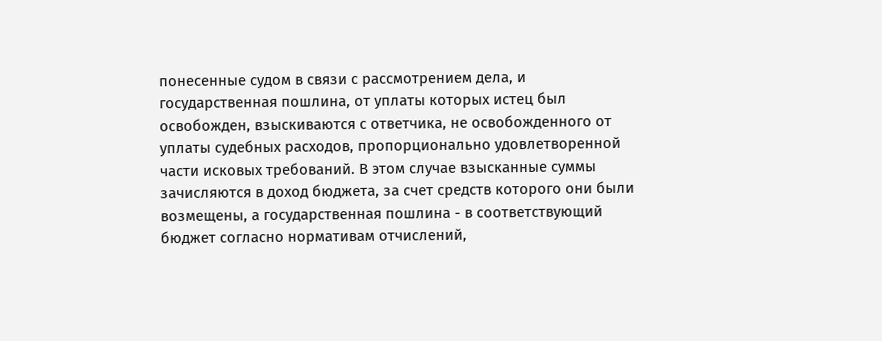понесенные судом в связи с рассмотрением дела, и государственная пошлина, от уплаты которых истец был освобожден, взыскиваются с ответчика, не освобожденного от уплаты судебных расходов, пропорционально удовлетворенной части исковых требований. В этом случае взысканные суммы зачисляются в доход бюджета, за счет средств которого они были возмещены, а государственная пошлина - в соответствующий бюджет согласно нормативам отчислений,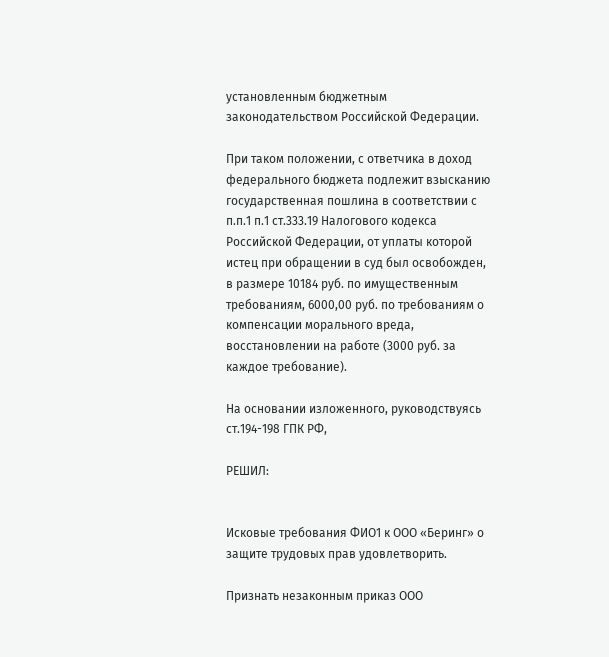установленным бюджетным законодательством Российской Федерации.

При таком положении, с ответчика в доход федерального бюджета подлежит взысканию государственная пошлина в соответствии с п.п.1 п.1 ст.333.19 Налогового кодекса Российской Федерации, от уплаты которой истец при обращении в суд был освобожден, в размере 10184 руб. по имущественным требованиям, 6000,00 руб. по требованиям о компенсации морального вреда, восстановлении на работе (3000 руб. за каждое требование).

На основании изложенного, руководствуясь ст.194-198 ГПК РФ,

РЕШИЛ:


Исковые требования ФИО1 к ООО «Беринг» о защите трудовых прав удовлетворить.

Признать незаконным приказ ООО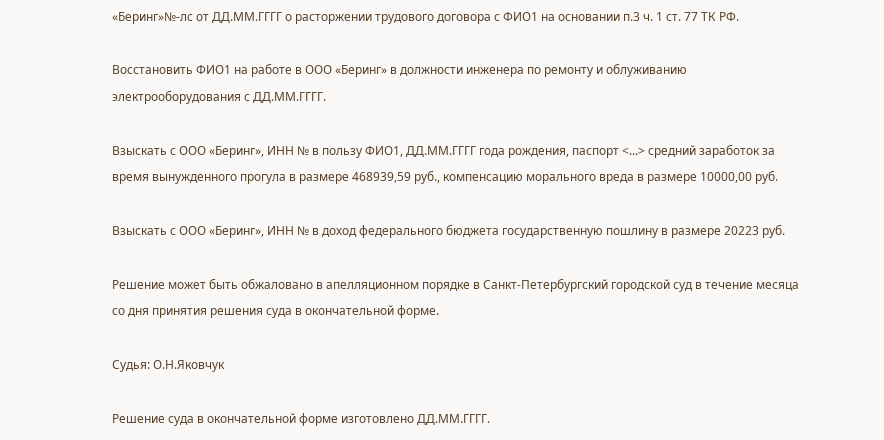«Беринг»№-лс от ДД.ММ.ГГГГ о расторжении трудового договора с ФИО1 на основании п.3 ч. 1 ст. 77 ТК РФ.

Восстановить ФИО1 на работе в ООО «Беринг» в должности инженера по ремонту и облуживанию электрооборудования с ДД.ММ.ГГГГ.

Взыскать с ООО «Беринг», ИНН № в пользу ФИО1, ДД.ММ.ГГГГ года рождения, паспорт <...> средний заработок за время вынужденного прогула в размере 468939,59 руб., компенсацию морального вреда в размере 10000,00 руб.

Взыскать с ООО «Беринг», ИНН № в доход федерального бюджета государственную пошлину в размере 20223 руб.

Решение может быть обжаловано в апелляционном порядке в Санкт-Петербургский городской суд в течение месяца со дня принятия решения суда в окончательной форме.

Судья: О.Н.Яковчук

Решение суда в окончательной форме изготовлено ДД.ММ.ГГГГ.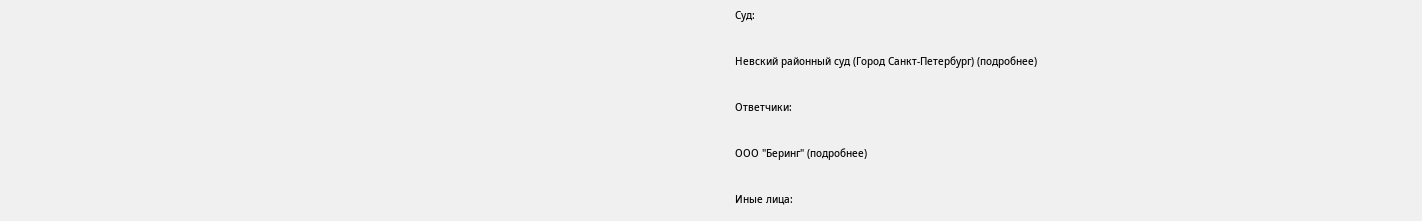Суд:

Невский районный суд (Город Санкт-Петербург) (подробнее)

Ответчики:

ООО "Беринг" (подробнее)

Иные лица: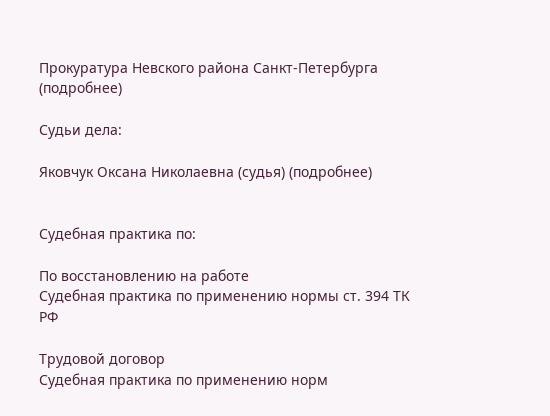Прокуратура Невского района Санкт-Петербурга (подробнее)

Судьи дела:

Яковчук Оксана Николаевна (судья) (подробнее)


Судебная практика по:

По восстановлению на работе
Судебная практика по применению нормы ст. 394 ТК РФ

Трудовой договор
Судебная практика по применению норм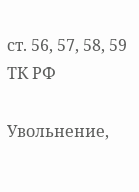ст. 56, 57, 58, 59 ТК РФ

Увольнение,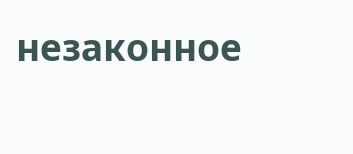незаконное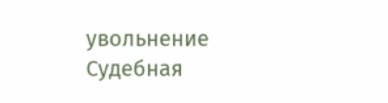увольнение
Судебная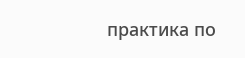практика по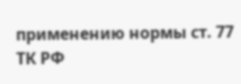применению нормы ст. 77 ТК РФ